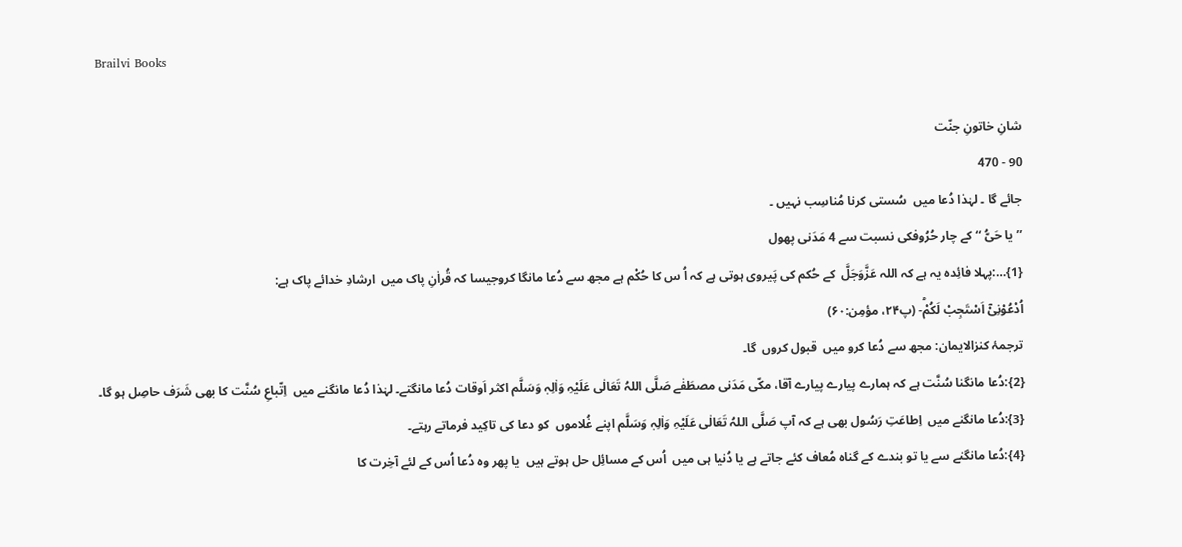Brailvi Books

شانِ خاتونِ جنّت
90 - 470
جائے گا ۔ لہٰذا دُعا میں  سُستی کرنا مُناسِب نہیں ۔
’’یا حَیُّ ‘‘ کے چار حُرُوفکی نسبت سے 4 مَدَنی پھول
{1}…:پہلا فائِدہ یہ ہے کہ اللہ عَزَّوَجَلَّ  کے حُکم کی پَیروی ہوتی ہے کہ اُ س کا حُکْم ہے مجھ سے دُعا مانگا کروجیسا کہ قُراٰنِ پاک میں  ارشادِ خدائے پاک ہے:
اُدْعُوْنِیْۤ اَسْتَجِبْ لَكُمْؕ- (پ۲۴، مؤمِن:۶۰)
ترجمۂ کنزالایمان: مجھ سے دُعا کرو میں  قبول کروں  گا۔
{2}:دُعا مانگنا سُنَّت ہے کہ ہمارے پیارے پیارے آقا، مکّی مَدَنی مصطَفٰے صَلَّی اللہُ تَعَالٰی عَلَیْہِ وَاٰلِہٖ وَسَلَّم اکثر اَوقات دُعا مانگتے۔ لہٰذا دُعا مانگنے میں  اِتّباعِ سُنَّت کا بھی شَرَف حاصِل ہو گا۔
{3}:دُعا مانگنے میں  اِطاعَتِ رَسُول بھی ہے کہ آپ صَلَّی اللہُ تَعَالٰی عَلَیْہِ وَاٰلِہٖ وَسَلَّم اپنے غُلاموں  کو دعا کی تاکِید فرماتے رہتے۔
{4}:دُعا مانگنے سے یا تو بندے کے گناہ مُعاف کئے جاتے ہے یا دُنیا ہی میں  اُس کے مسائِل حل ہوتے ہیں  یا پھر وہ دُعا اُس کے لئے آخِرت کا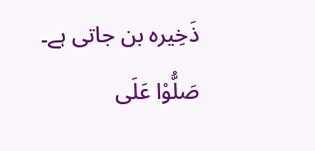ذَخِیرہ بن جاتی ہے۔
صَلُّوْا عَلَی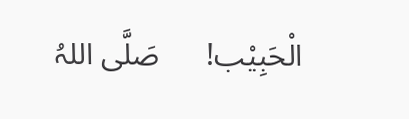الْحَبِیْب!      صَلَّی اللہُ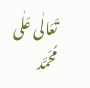تَعَالٰی عَلٰی مُحَمَّد